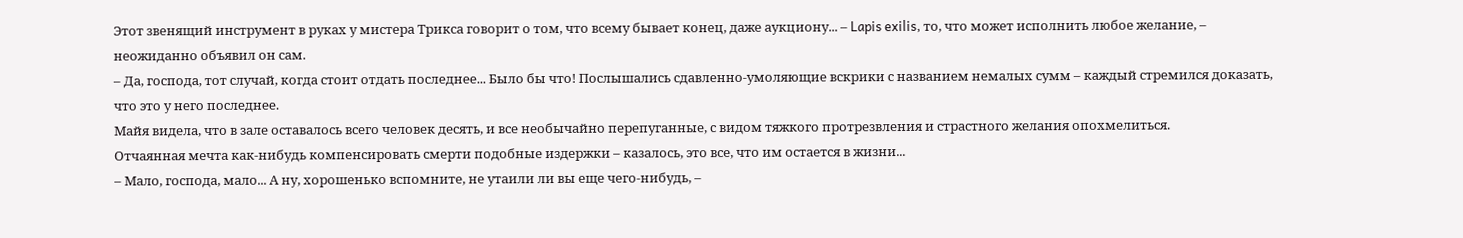Этот звенящий инструмент в руках у мистера Трикса говорит о том, что всему бывает конец, даже аукциону... – Lapis exilis, то, что может исполнить любое желание, – неожиданно объявил он сам.
– Да, господа, тот случай, когда стоит отдать последнее... Было бы что! Послышались сдавленно-умоляющие вскрики с названием немалых сумм – каждый стремился доказать, что это у него последнее.
Майя видела, что в зале оставалось всего человек десять, и все необычайно перепуганные, с видом тяжкого протрезвления и страстного желания опохмелиться.
Отчаянная мечта как-нибудь компенсировать смерти подобные издержки – казалось, это все, что им остается в жизни...
– Мало, господа, мало... А ну, хорошенько вспомните, не утаили ли вы еще чего-нибудь, –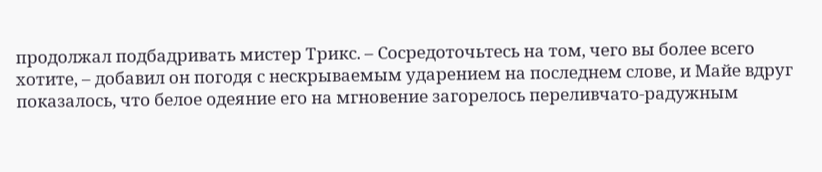продолжал подбадривать мистер Трикс. – Сосредоточьтесь на том, чего вы более всего хотите, – добавил он погодя с нескрываемым ударением на последнем слове, и Майе вдруг показалось, что белое одеяние его на мгновение загорелось переливчато-радужным